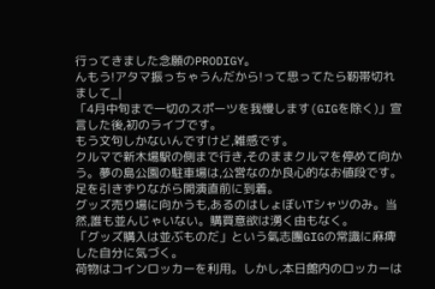行ってきました念願のPRODIGY。
んもう!アタマ振っちゃうんだから!って思ってたら靭帯切れまして_|
「4月中旬まで一切のスポーツを我慢します(GIGを除く)」宣言した後,初のライブです。
もう文句しかないんですけど,雑感です。
クルマで新木場駅の側まで行き,そのままクルマを停めて向かう。夢の島公園の駐車場は,公営なのか良心的なお値段です。
足を引きずりながら開演直前に到着。
グッズ売り場に向かうも,あるのはしょぼいTシャツのみ。当然,誰も並んじゃいない。購買意欲は湧く由もなく。
「グッズ購入は並ぶものだ」という氣志團GIGの常識に麻痺した自分に気づく。
荷物はコインロッカーを利用。しかし,本日館内のロッカーは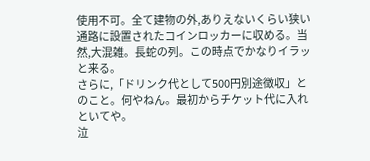使用不可。全て建物の外,ありえないくらい狭い通路に設置されたコインロッカーに収める。当然,大混雑。長蛇の列。この時点でかなりイラッと来る。
さらに,「ドリンク代として500円別途徴収」とのこと。何やねん。最初からチケット代に入れといてや。
泣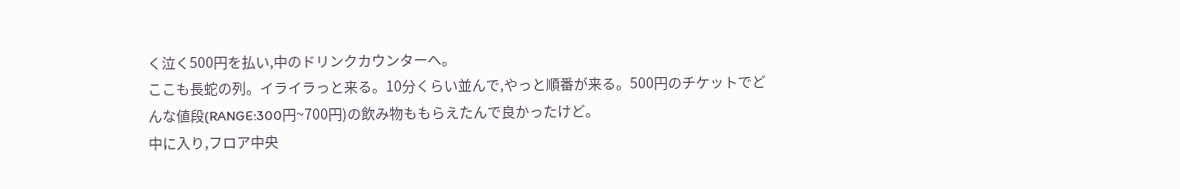く泣く500円を払い,中のドリンクカウンターへ。
ここも長蛇の列。イライラっと来る。10分くらい並んで,やっと順番が来る。500円のチケットでどんな値段(RANGE:300円~700円)の飲み物ももらえたんで良かったけど。
中に入り,フロア中央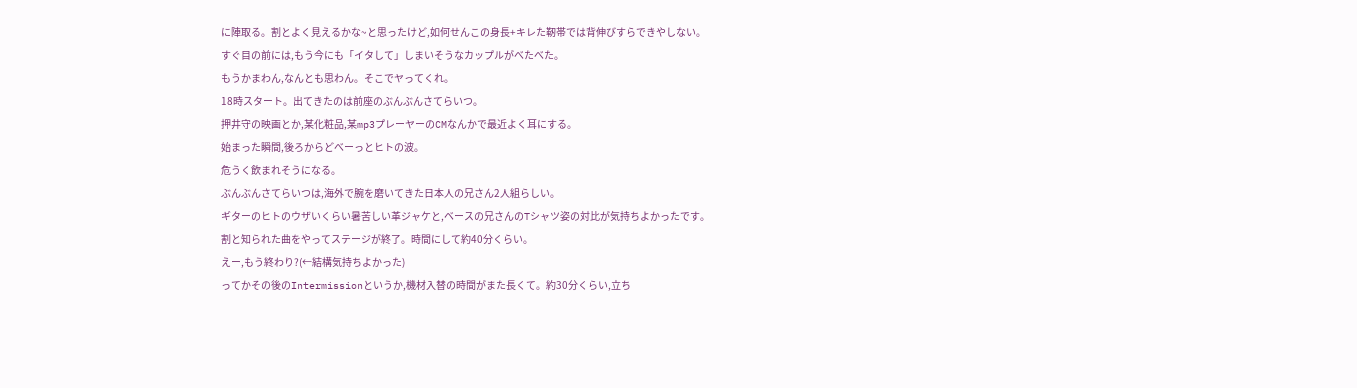に陣取る。割とよく見えるかな~と思ったけど,如何せんこの身長+キレた靭帯では背伸びすらできやしない。
すぐ目の前には,もう今にも「イタして」しまいそうなカップルがべたべた。
もうかまわん,なんとも思わん。そこでヤってくれ。
18時スタート。出てきたのは前座のぶんぶんさてらいつ。
押井守の映画とか,某化粧品,某mp3プレーヤーのCMなんかで最近よく耳にする。
始まった瞬間,後ろからどべーっとヒトの波。
危うく飲まれそうになる。
ぶんぶんさてらいつは,海外で腕を磨いてきた日本人の兄さん2人組らしい。
ギターのヒトのウザいくらい暑苦しい革ジャケと,ベースの兄さんのTシャツ姿の対比が気持ちよかったです。
割と知られた曲をやってステージが終了。時間にして約40分くらい。
えー,もう終わり?(←結構気持ちよかった)
ってかその後のIntermissionというか,機材入替の時間がまた長くて。約30分くらい,立ち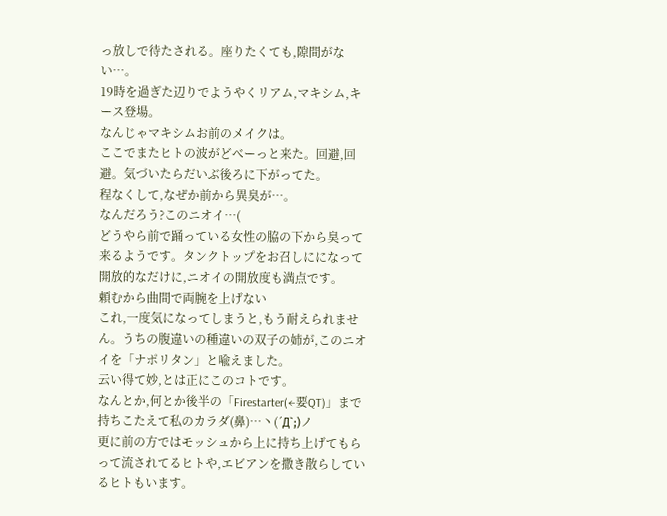っ放しで待たされる。座りたくても,隙間がない…。
19時を過ぎた辺りでようやくリアム,マキシム,キース登場。
なんじゃマキシムお前のメイクは。
ここでまたヒトの波がどべーっと来た。回避,回避。気づいたらだいぶ後ろに下がってた。
程なくして,なぜか前から異臭が…。
なんだろう?このニオイ…(
どうやら前で踊っている女性の脇の下から臭って来るようです。タンクトップをお召しにになって開放的なだけに,ニオイの開放度も満点です。
頼むから曲間で両腕を上げない
これ,一度気になってしまうと,もう耐えられません。うちの腹違いの種違いの双子の姉が,このニオイを「ナポリタン」と喩えました。
云い得て妙,とは正にこのコトです。
なんとか,何とか後半の「Firestarter(←要QT)」まで持ちこたえて私のカラダ(鼻)…丶(´Д`;)ノ
更に前の方ではモッシュから上に持ち上げてもらって流されてるヒトや,エビアンを撒き散らしているヒトもいます。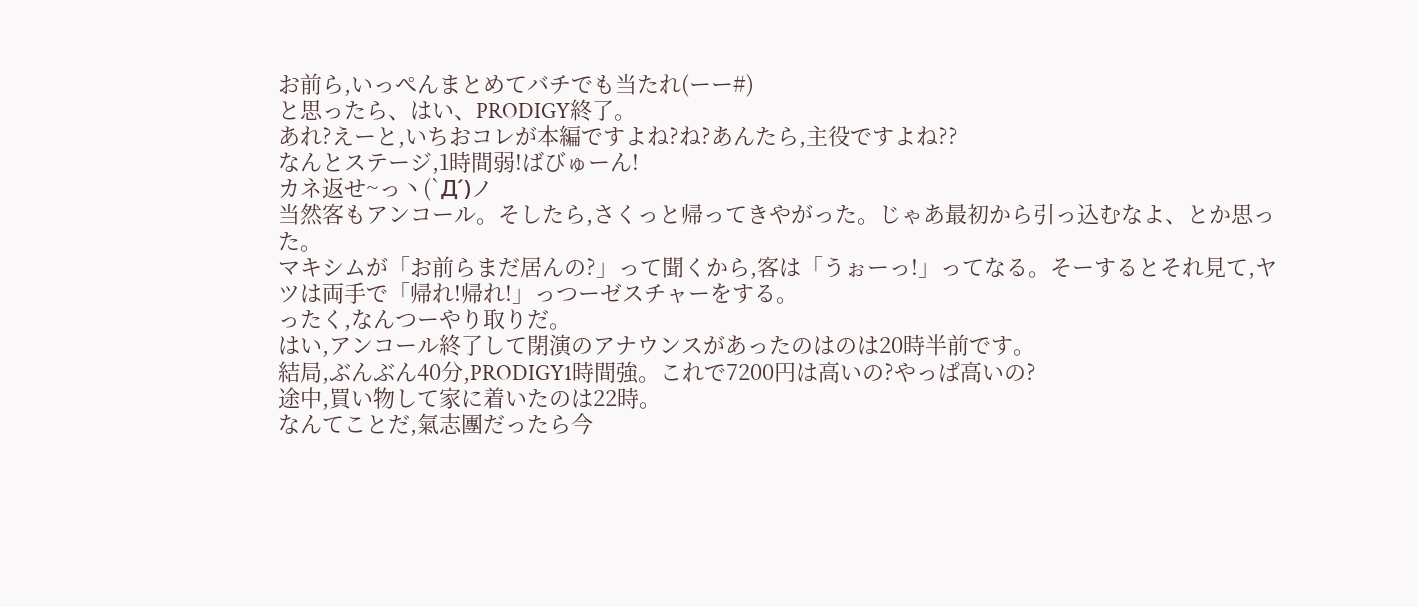お前ら,いっぺんまとめてバチでも当たれ(ーー#)
と思ったら、はい、PRODIGY終了。
あれ?えーと,いちおコレが本編ですよね?ね?あんたら,主役ですよね??
なんとステージ,1時間弱!ばびゅーん!
カネ返せ~っ丶(`Д´)ノ
当然客もアンコール。そしたら,さくっと帰ってきやがった。じゃあ最初から引っ込むなよ、とか思った。
マキシムが「お前らまだ居んの?」って聞くから,客は「うぉーっ!」ってなる。そーするとそれ見て,ヤツは両手で「帰れ!帰れ!」っつーゼスチャーをする。
ったく,なんつーやり取りだ。
はい,アンコール終了して閉演のアナウンスがあったのはのは20時半前です。
結局,ぶんぶん40分,PRODIGY1時間強。これで7200円は高いの?やっぱ高いの?
途中,買い物して家に着いたのは22時。
なんてことだ,氣志團だったら今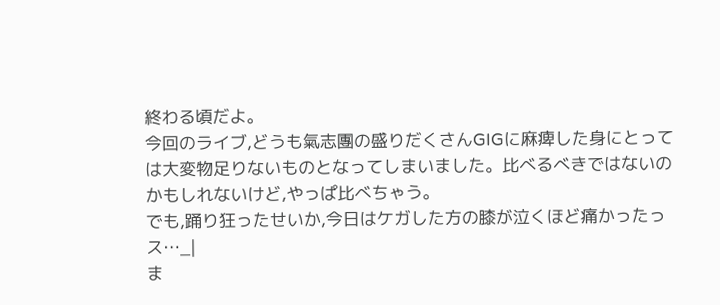終わる頃だよ。
今回のライブ,どうも氣志團の盛りだくさんGIGに麻痺した身にとっては大変物足りないものとなってしまいました。比べるべきではないのかもしれないけど,やっぱ比べちゃう。
でも,踊り狂ったせいか,今日はケガした方の膝が泣くほど痛かったっス…_|
ま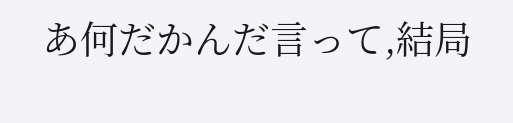あ何だかんだ言って,結局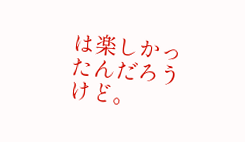は楽しかったんだろうけど。